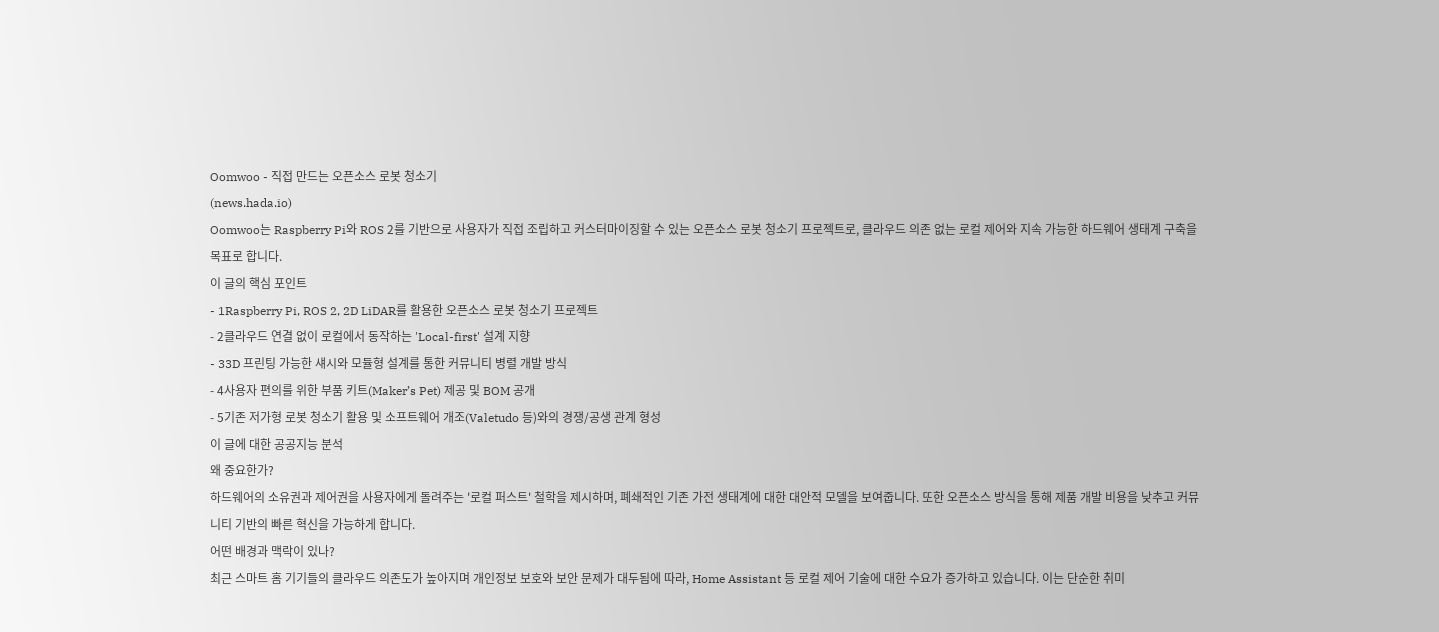Oomwoo - 직접 만드는 오픈소스 로봇 청소기
(news.hada.io)
Oomwoo는 Raspberry Pi와 ROS 2를 기반으로 사용자가 직접 조립하고 커스터마이징할 수 있는 오픈소스 로봇 청소기 프로젝트로, 클라우드 의존 없는 로컬 제어와 지속 가능한 하드웨어 생태계 구축을 목표로 합니다.
이 글의 핵심 포인트
- 1Raspberry Pi, ROS 2, 2D LiDAR를 활용한 오픈소스 로봇 청소기 프로젝트
- 2클라우드 연결 없이 로컬에서 동작하는 'Local-first' 설계 지향
- 33D 프린팅 가능한 섀시와 모듈형 설계를 통한 커뮤니티 병렬 개발 방식
- 4사용자 편의를 위한 부품 키트(Maker’s Pet) 제공 및 BOM 공개
- 5기존 저가형 로봇 청소기 활용 및 소프트웨어 개조(Valetudo 등)와의 경쟁/공생 관계 형성
이 글에 대한 공공지능 분석
왜 중요한가?
하드웨어의 소유권과 제어권을 사용자에게 돌려주는 '로컬 퍼스트' 철학을 제시하며, 폐쇄적인 기존 가전 생태계에 대한 대안적 모델을 보여줍니다. 또한 오픈소스 방식을 통해 제품 개발 비용을 낮추고 커뮤니티 기반의 빠른 혁신을 가능하게 합니다.
어떤 배경과 맥락이 있나?
최근 스마트 홈 기기들의 클라우드 의존도가 높아지며 개인정보 보호와 보안 문제가 대두됨에 따라, Home Assistant 등 로컬 제어 기술에 대한 수요가 증가하고 있습니다. 이는 단순한 취미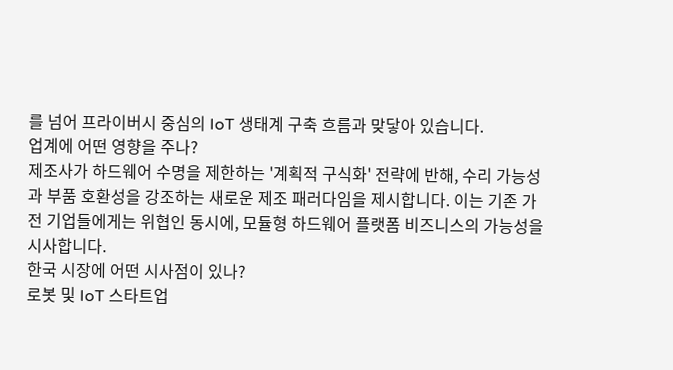를 넘어 프라이버시 중심의 IoT 생태계 구축 흐름과 맞닿아 있습니다.
업계에 어떤 영향을 주나?
제조사가 하드웨어 수명을 제한하는 '계획적 구식화' 전략에 반해, 수리 가능성과 부품 호환성을 강조하는 새로운 제조 패러다임을 제시합니다. 이는 기존 가전 기업들에게는 위협인 동시에, 모듈형 하드웨어 플랫폼 비즈니스의 가능성을 시사합니다.
한국 시장에 어떤 시사점이 있나?
로봇 및 IoT 스타트업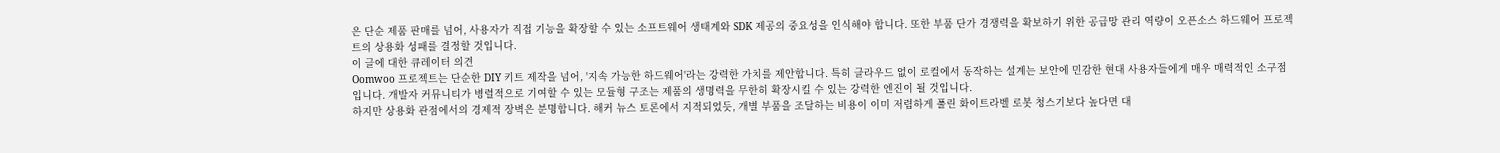은 단순 제품 판매를 넘어, 사용자가 직접 기능을 확장할 수 있는 소프트웨어 생태계와 SDK 제공의 중요성을 인식해야 합니다. 또한 부품 단가 경쟁력을 확보하기 위한 공급망 관리 역량이 오픈소스 하드웨어 프로젝트의 상용화 성패를 결정할 것입니다.
이 글에 대한 큐레이터 의견
Oomwoo 프로젝트는 단순한 DIY 키트 제작을 넘어, '지속 가능한 하드웨어'라는 강력한 가치를 제안합니다. 특히 클라우드 없이 로컬에서 동작하는 설계는 보안에 민감한 현대 사용자들에게 매우 매력적인 소구점입니다. 개발자 커뮤니티가 병렬적으로 기여할 수 있는 모듈형 구조는 제품의 생명력을 무한히 확장시킬 수 있는 강력한 엔진이 될 것입니다.
하지만 상용화 관점에서의 경제적 장벽은 분명합니다. 해커 뉴스 토론에서 지적되었듯, 개별 부품을 조달하는 비용이 이미 저렴하게 풀린 화이트라벨 로봇 청스기보다 높다면 대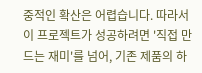중적인 확산은 어렵습니다. 따라서 이 프로젝트가 성공하려면 '직접 만드는 재미'를 넘어, 기존 제품의 하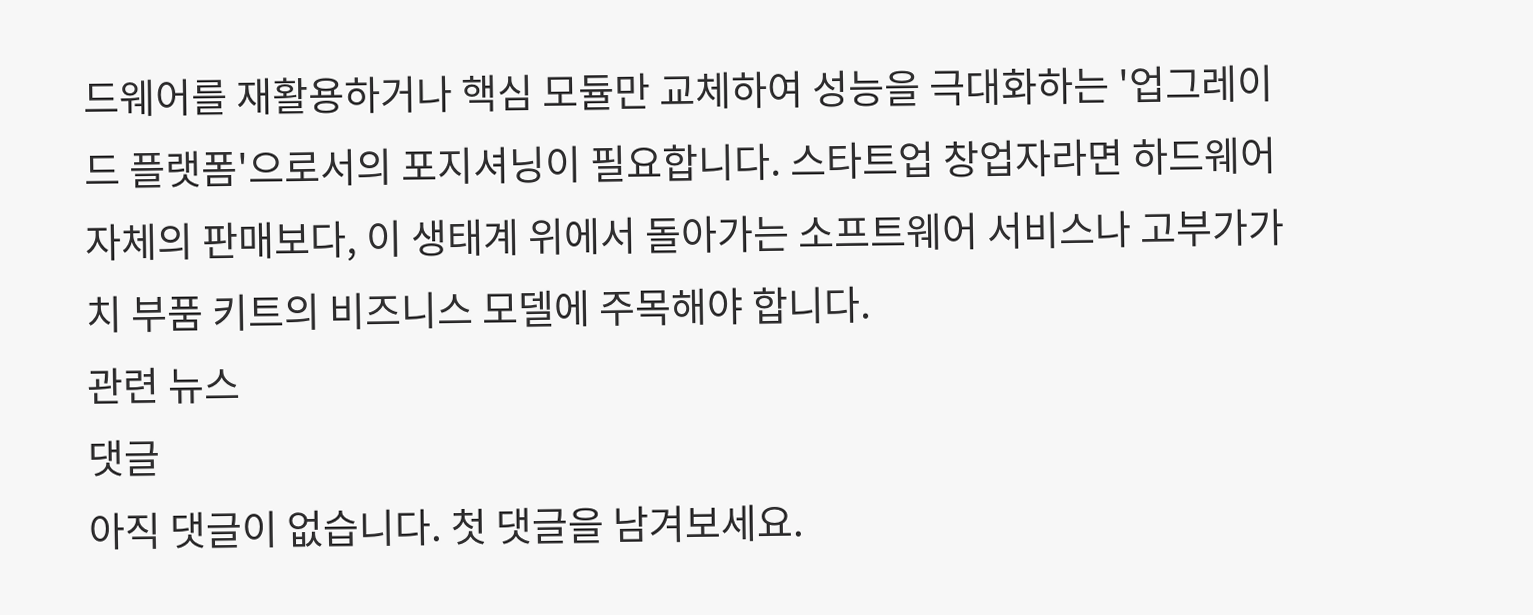드웨어를 재활용하거나 핵심 모듈만 교체하여 성능을 극대화하는 '업그레이드 플랫폼'으로서의 포지셔닝이 필요합니다. 스타트업 창업자라면 하드웨어 자체의 판매보다, 이 생태계 위에서 돌아가는 소프트웨어 서비스나 고부가가치 부품 키트의 비즈니스 모델에 주목해야 합니다.
관련 뉴스
댓글
아직 댓글이 없습니다. 첫 댓글을 남겨보세요.